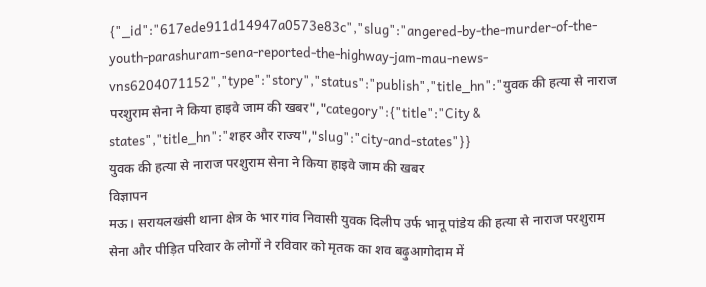{"_id":"617ede911d14947a0573e83c","slug":"angered-by-the-murder-of-the-youth-parashuram-sena-reported-the-highway-jam-mau-news-vns6204071152","type":"story","status":"publish","title_hn":"युवक की हत्या से नाराज परशुराम सेना ने किया हाइवे जाम की खबर","category":{"title":"City & states","title_hn":"शहर और राज्य","slug":"city-and-states"}}
युवक की हत्या से नाराज परशुराम सेना ने किया हाइवे जाम की खबर
विज्ञापन
मऊ। सरायलखंसी थाना क्षेत्र के भार गांव निवासी युवक दिलीप उर्फ भानू पांडेय की हत्या से नाराज परशुराम सेना और पीड़ित परिवार के लोगों ने रविवार को मृतक का शव बढ़ुआगोदाम में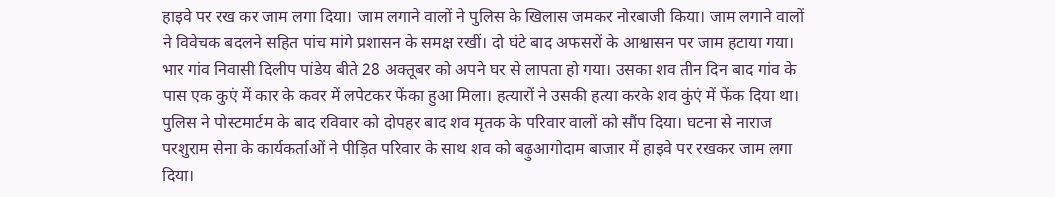हाइवे पर रख कर जाम लगा दिया। जाम लगाने वालों ने पुलिस के खिलास जमकर नोरबाजी किया। जाम लगाने वालों ने विवेचक बदलने सहित पांच मांगे प्रशासन के समक्ष रखीं। दो घंटे बाद अफसरों के आश्वासन पर जाम हटाया गया।
भार गांव निवासी दिलीप पांडेय बीते 28 अक्तूबर को अपने घर से लापता हो गया। उसका शव तीन दिन बाद गांव के पास एक कुएं में कार के कवर में लपेटकर फेंका हुआ मिला। हत्यारों ने उसकी हत्या करके शव कुंएं में फेंक दिया था। पुलिस ने पोस्टमार्टम के बाद रविवार को दोपहर बाद शव मृतक के परिवार वालों को सौंप दिया। घटना से नाराज परशुराम सेना के कार्यकर्ताओं ने पीड़ित परिवार के साथ शव को बढ़ुआगोदाम बाजार में हाइवे पर रखकर जाम लगा दिया।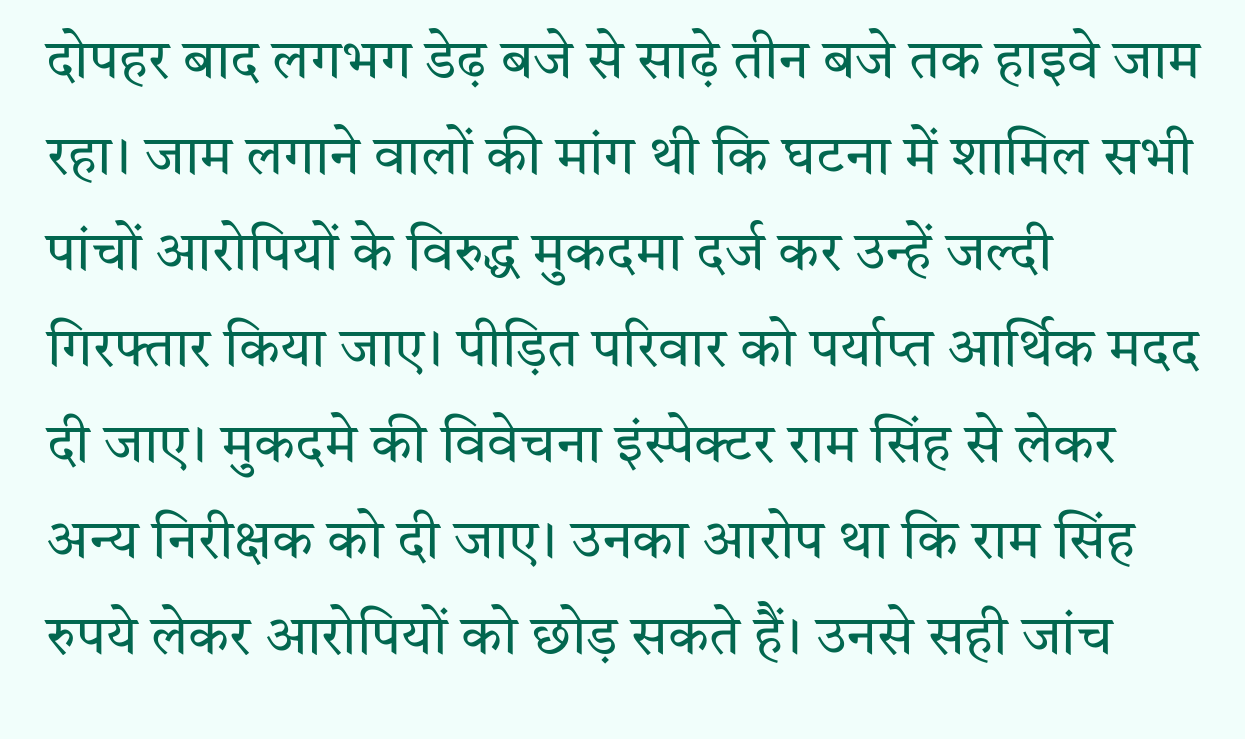दोपहर बाद लगभग डेढ़ बजे से साढ़े तीन बजे तक हाइवे जाम रहा। जाम लगाने वालों की मांग थी कि घटना में शामिल सभी पांचों आरोपियों के विरुद्ध मुकदमा दर्ज कर उन्हें जल्दी गिरफ्तार किया जाए। पीड़ित परिवार को पर्याप्त आर्थिक मदद दी जाए। मुकदमे की विवेचना इंस्पेक्टर राम सिंह से लेकर अन्य निरीक्षक को दी जाए। उनका आरोप था कि राम सिंह रुपये लेकर आरोपियों को छोड़ सकते हैं। उनसे सही जांच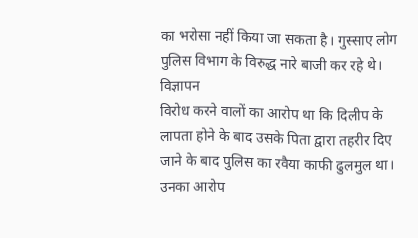का भरोसा नहीं किया जा सकता है। गुस्साए लोग पुलिस विभाग के विरुद्ध नारे बाजी कर रहे थे।
विज्ञापन
विरोध करने वालों का आरोप था कि दिलीप के लापता होने के बाद उसके पिता द्वारा तहरीर दिए जाने के बाद पुलिस का रवैया काफी ढुलमुल था। उनका आरोप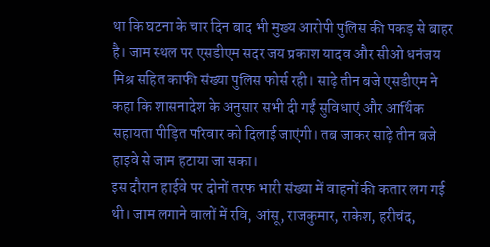था कि घटना के चार दिन बाद भी मुख्य आरोपी पुलिस की पकड़ से बाहर है। जाम स्थल पर एसडीएम सदर जय प्रकाश यादव और सीओ धनंजय मिश्र सहित काफी संख्या पुलिस फोर्स रही। साढ़े तीन बजे एसडीएम ने कहा कि शासनादेश के अनुसार सभी दी गईं सुविधाएं और आर्थिक सहायता पीड़ित परिवार को दिलाई जाएंगी। तब जाकर साढ़े तीन बजे हाइवे से जाम हटाया जा सका।
इस दौरान हाईवे पर दोनों तरफ भारी संख्या में वाहनों की कतार लग गई थी। जाम लगाने वालों में रवि, आंसू, राजकुमार, राकेश, हरीचंद,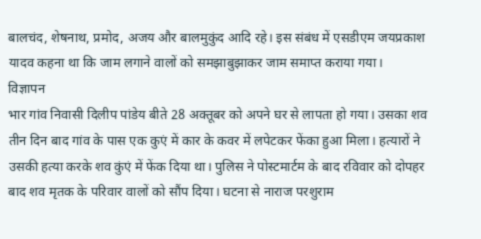बालचंद, शेषनाथ, प्रमोद, अजय और बालमुकुंद आदि रहे। इस संबंध में एसडीएम जयप्रकाश यादव कहना था कि जाम लगाने वालों को समझाबुझाकर जाम समाप्त कराया गया।
विज्ञापन
भार गांव निवासी दिलीप पांडेय बीते 28 अक्तूबर को अपने घर से लापता हो गया। उसका शव तीन दिन बाद गांव के पास एक कुएं में कार के कवर में लपेटकर फेंका हुआ मिला। हत्यारों ने उसकी हत्या करके शव कुंएं में फेंक दिया था। पुलिस ने पोस्टमार्टम के बाद रविवार को दोपहर बाद शव मृतक के परिवार वालों को सौंप दिया। घटना से नाराज परशुराम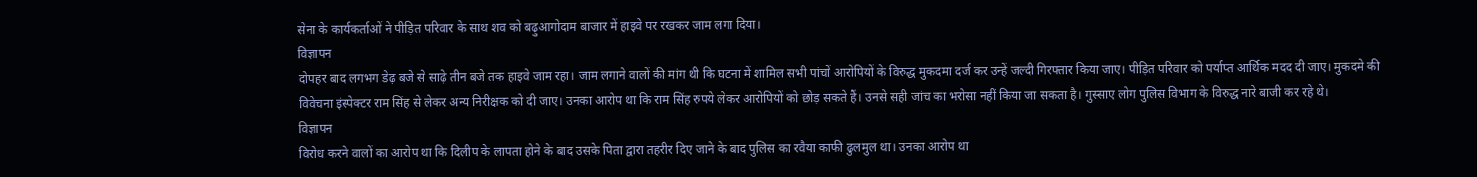सेना के कार्यकर्ताओं ने पीड़ित परिवार के साथ शव को बढ़ुआगोदाम बाजार में हाइवे पर रखकर जाम लगा दिया।
विज्ञापन
दोपहर बाद लगभग डेढ़ बजे से साढ़े तीन बजे तक हाइवे जाम रहा। जाम लगाने वालों की मांग थी कि घटना में शामिल सभी पांचों आरोपियों के विरुद्ध मुकदमा दर्ज कर उन्हें जल्दी गिरफ्तार किया जाए। पीड़ित परिवार को पर्याप्त आर्थिक मदद दी जाए। मुकदमे की विवेचना इंस्पेक्टर राम सिंह से लेकर अन्य निरीक्षक को दी जाए। उनका आरोप था कि राम सिंह रुपये लेकर आरोपियों को छोड़ सकते हैं। उनसे सही जांच का भरोसा नहीं किया जा सकता है। गुस्साए लोग पुलिस विभाग के विरुद्ध नारे बाजी कर रहे थे।
विज्ञापन
विरोध करने वालों का आरोप था कि दिलीप के लापता होने के बाद उसके पिता द्वारा तहरीर दिए जाने के बाद पुलिस का रवैया काफी ढुलमुल था। उनका आरोप था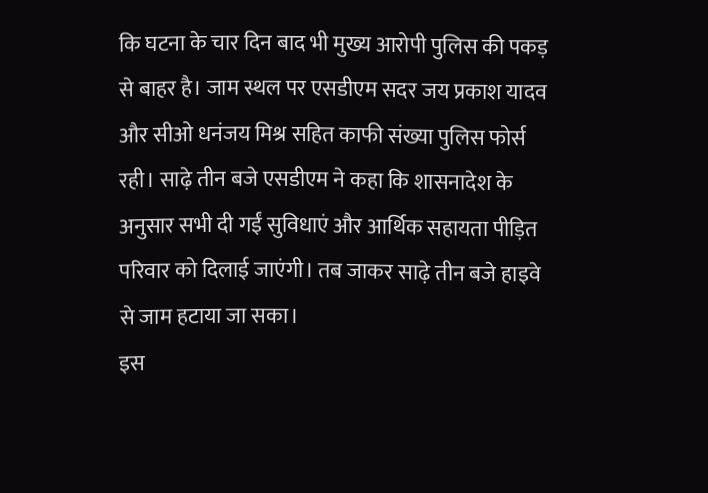कि घटना के चार दिन बाद भी मुख्य आरोपी पुलिस की पकड़ से बाहर है। जाम स्थल पर एसडीएम सदर जय प्रकाश यादव और सीओ धनंजय मिश्र सहित काफी संख्या पुलिस फोर्स रही। साढ़े तीन बजे एसडीएम ने कहा कि शासनादेश के अनुसार सभी दी गईं सुविधाएं और आर्थिक सहायता पीड़ित परिवार को दिलाई जाएंगी। तब जाकर साढ़े तीन बजे हाइवे से जाम हटाया जा सका।
इस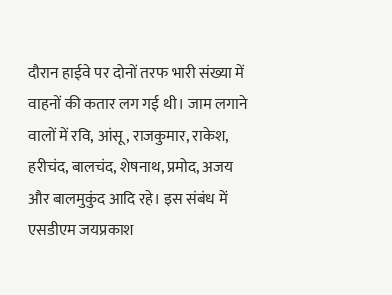दौरान हाईवे पर दोनों तरफ भारी संख्या में वाहनों की कतार लग गई थी। जाम लगाने वालों में रवि, आंसू, राजकुमार, राकेश, हरीचंद, बालचंद, शेषनाथ, प्रमोद, अजय और बालमुकुंद आदि रहे। इस संबंध में एसडीएम जयप्रकाश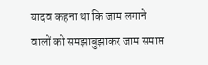यादव कहना था कि जाम लगाने वालों को समझाबुझाकर जाम समाप्त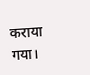कराया गया।